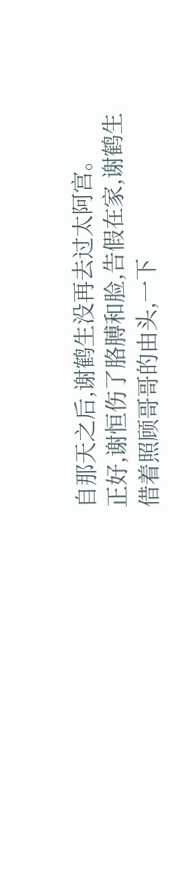自那天之后,谢鹤生没再去过太阿宫。
正好,谢恒伤了胳膊和脸,告假在家,谢鹤生借着照顾哥哥的由头,一下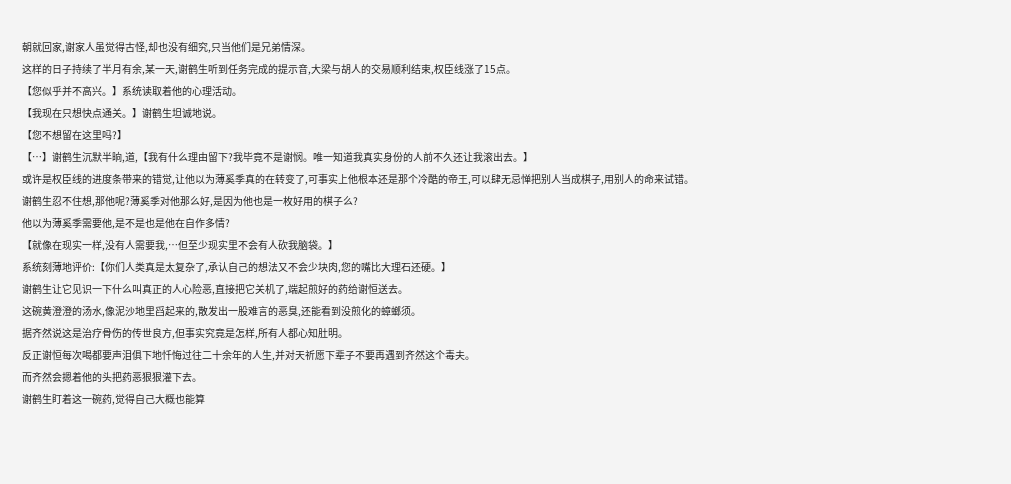朝就回家,谢家人虽觉得古怪,却也没有细究,只当他们是兄弟情深。
这样的日子持续了半月有余,某一天,谢鹤生听到任务完成的提示音,大梁与胡人的交易顺利结束,权臣线涨了15点。
【您似乎并不高兴。】系统读取着他的心理活动。
【我现在只想快点通关。】谢鹤生坦诚地说。
【您不想留在这里吗?】
【…】谢鹤生沉默半晌,道,【我有什么理由留下?我毕竟不是谢悯。唯一知道我真实身份的人前不久还让我滚出去。】
或许是权臣线的进度条带来的错觉,让他以为薄奚季真的在转变了,可事实上他根本还是那个冷酷的帝王,可以肆无忌惮把别人当成棋子,用别人的命来试错。
谢鹤生忍不住想,那他呢?薄奚季对他那么好,是因为他也是一枚好用的棋子么?
他以为薄奚季需要他,是不是也是他在自作多情?
【就像在现实一样,没有人需要我,…但至少现实里不会有人砍我脑袋。】
系统刻薄地评价:【你们人类真是太复杂了,承认自己的想法又不会少块肉,您的嘴比大理石还硬。】
谢鹤生让它见识一下什么叫真正的人心险恶,直接把它关机了,端起煎好的药给谢恒送去。
这碗黄澄澄的汤水,像泥沙地里舀起来的,散发出一股难言的恶臭,还能看到没煎化的蟑螂须。
据齐然说这是治疗骨伤的传世良方,但事实究竟是怎样,所有人都心知肚明。
反正谢恒每次喝都要声泪俱下地忏悔过往二十余年的人生,并对天祈愿下辈子不要再遇到齐然这个毒夫。
而齐然会摁着他的头把药恶狠狠灌下去。
谢鹤生盯着这一碗药,觉得自己大概也能算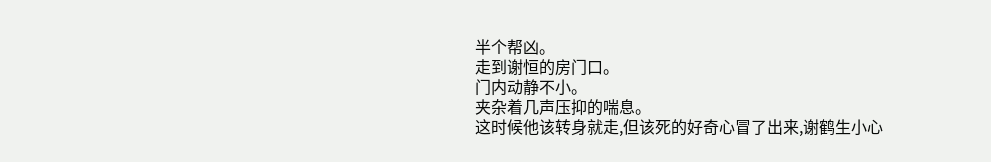半个帮凶。
走到谢恒的房门口。
门内动静不小。
夹杂着几声压抑的喘息。
这时候他该转身就走,但该死的好奇心冒了出来,谢鹤生小心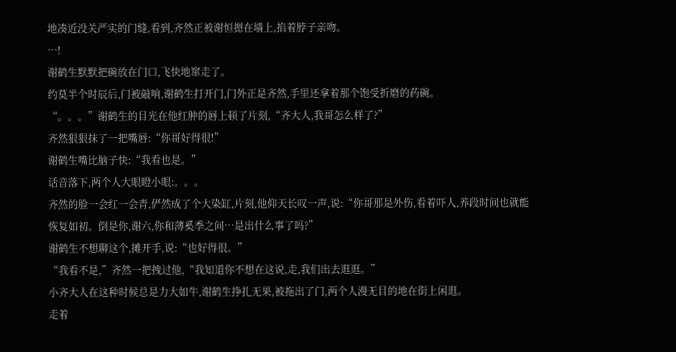地凑近没关严实的门缝,看到,齐然正被谢恒摁在墙上,掐着脖子亲吻。
…!
谢鹤生默默把碗放在门口,飞快地窜走了。
约莫半个时辰后,门被敲响,谢鹤生打开门,门外正是齐然,手里还拿着那个饱受折磨的药碗。
“。。。”谢鹤生的目光在他红肿的唇上顿了片刻,“齐大人,我哥怎么样了?”
齐然狠狠抹了一把嘴唇:“你哥好得很!”
谢鹤生嘴比脑子快:“我看也是。”
话音落下,两个人大眼瞪小眼:。。。
齐然的脸一会红一会青,俨然成了个大染缸,片刻,他仰天长叹一声,说:“你哥那是外伤,看着吓人,养段时间也就能恢复如初。倒是你,谢六,你和薄奚季之间…是出什么事了吗?”
谢鹤生不想聊这个,摊开手,说:“也好得很。”
“我看不是,”齐然一把拽过他,“我知道你不想在这说,走,我们出去逛逛。”
小齐大人在这种时候总是力大如牛,谢鹤生挣扎无果,被拖出了门,两个人漫无目的地在街上闲逛。
走着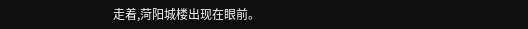走着,菏阳城楼出现在眼前。